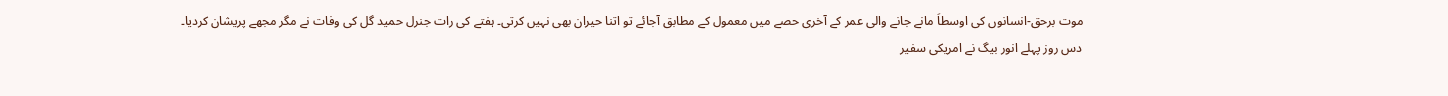موت برحق-انسانوں کی اوسطاَ مانے جانے والی عمر کے آخری حصے میں معمول کے مطابق آجائے تو اتنا حیران بھی نہیں کرتی۔ ہفتے کی رات جنرل حمید گل کی وفات نے مگر مجھے پریشان کردیا۔
دس روز پہلے انور بیگ نے امریکی سفیر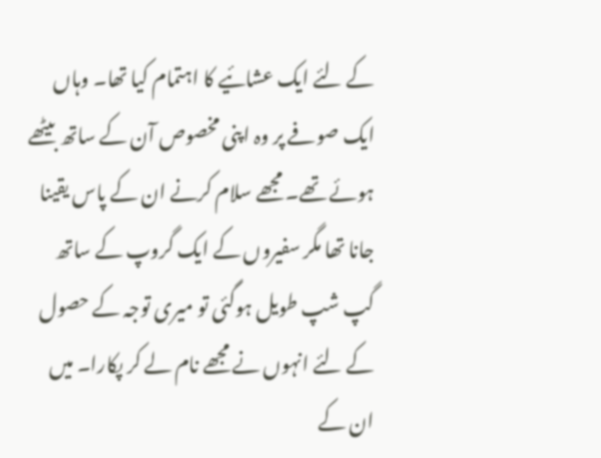کے لئے ایک عشائیے کا اہتمام کیا تھا۔ وہاں ایک صوفے پر وہ اپنی مخصوص آن کے ساتھ بیٹھے ہوئے تھے۔ مجھے سلام کرنے ان کے پاس یقینا جانا تھا مگر سفیروں کے ایک گروپ کے ساتھ گپ شپ طویل ہوگئی تو میری توجہ کے حصول کے لئے انہوں نے مجھے نام لے کر پکارا۔ میں ان کے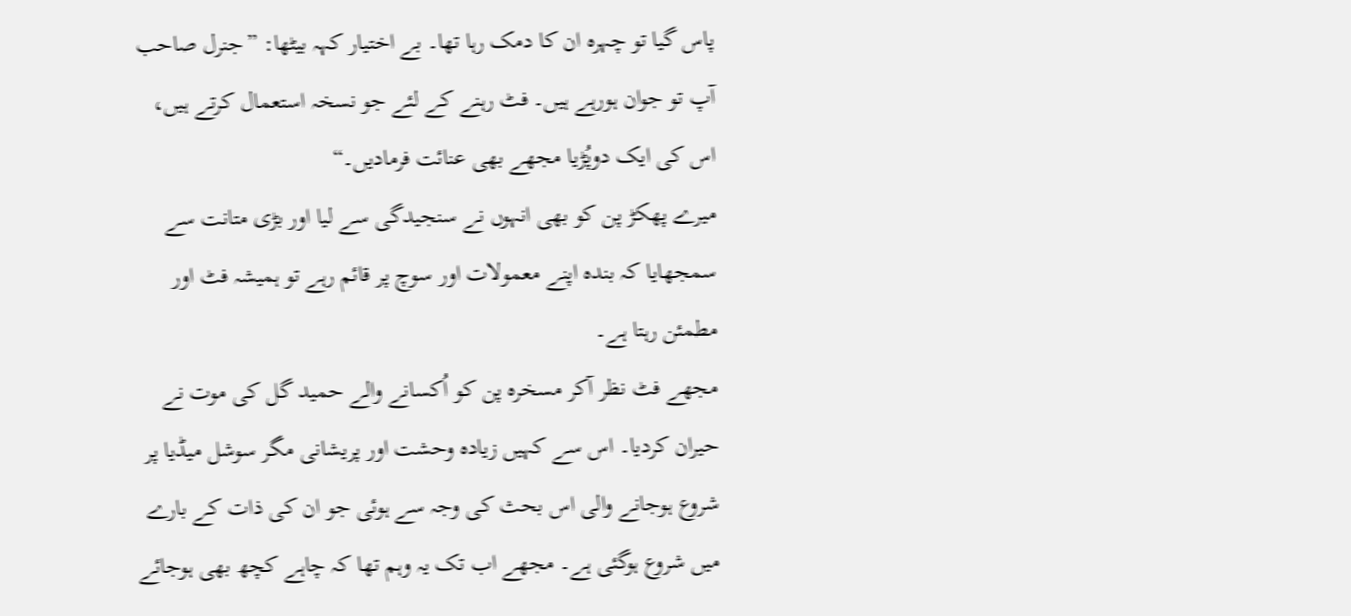پاس گیا تو چہرہ ان کا دمک رہا تھا۔ بے اختیار کہہ بیٹھا: ”جنرل صاحب آپ تو جوان ہورہے ہیں۔ فٹ رہنے کے لئے جو نسخہ استعمال کرتے ہیں، اس کی ایک دوپُڑیا مجھے بھی عنائت فرمادیں۔“
میرے پھکڑ پن کو بھی انہوں نے سنجیدگی سے لیا اور بڑی متانت سے سمجھایا کہ بندہ اپنے معمولات اور سوچ پر قائم رہے تو ہمیشہ فٹ اور مطمئن رہتا ہے۔
مجھے فٹ نظر آکر مسخرہ پن کو اُکسانے والے حمید گل کی موت نے حیران کردیا۔ اس سے کہیں زیادہ وحشت اور پریشانی مگر سوشل میڈیا پر شروع ہوجانے والی اس بحث کی وجہ سے ہوئی جو ان کی ذات کے بارے میں شروع ہوگئی ہے۔ مجھے اب تک یہ وہم تھا کہ چاہے کچھ بھی ہوجائے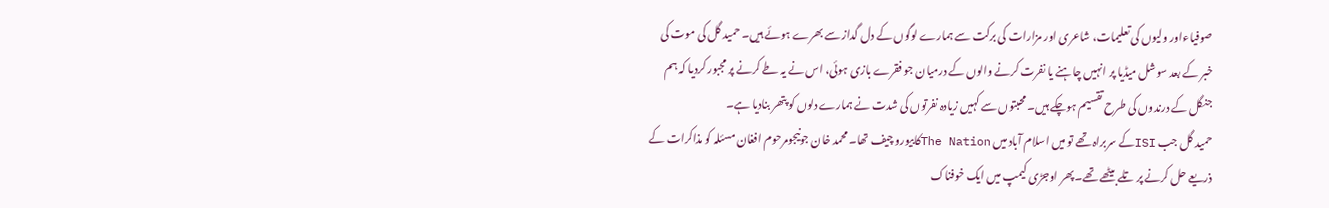صوفیاءاور ولیوں کی تعلیمات، شاعری اور مزارات کی برکت سے ہمارے لوگوں کے دل گداز سے بھرے ہوئے ہیں۔ حمید گل کی موت کی خبر کے بعد سوشل میڈیا پر انہیں چاہنے یا نفرت کرنے والوں کے درمیان جو فقرے بازی ہوئی، اس نے یہ طے کرنے پر مجبور کردیا کہ ہم جنگل کے درندوں کی طرح تقسیم ہوچکے ہیں۔ محبتوں سے کہیں زیادہ نفرتوں کی شدت نے ہمارے دلوں کو پتھر بنادیا ہے۔
حمید گل جب ISIکے سربراہ تھے تو میں اسلام آباد میں The Nationکابیورو چیف تھا۔ محمد خان جونیجومرحوم افغان مسئلہ کو مذاکرات کے ذریعے حل کرنے پر تلے بیٹھے تھے۔ پھر اوجڑی کیمپ میں ایک خوفناک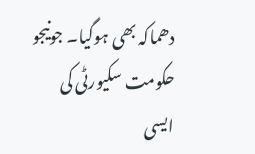دھماکہ بھی ہوگیا۔ جونیجو حکومت سکیورٹی کی ایسی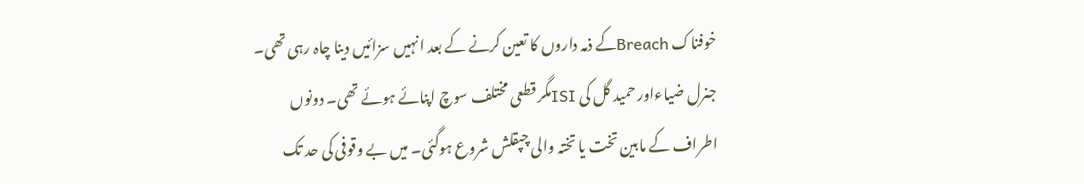خوفناک Breachکے ذمہ داروں کا تعین کرنے کے بعد انہیں سزائیں دینا چاہ رہی تھی۔ جنرل ضیاءاور حمید گل کی ISIمگر قطعی مختلف سوچ اپنائے ہوئے تھی۔ دونوں اطراف کے مابین تخت یا تختہ والی چپقلش شروع ہوگئی۔ میں بے وقوفی کی حد تک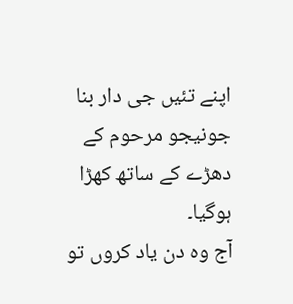اپنے تئیں جی دار بنا جونیجو مرحوم کے دھڑے کے ساتھ کھڑا ہوگیا۔
آج وہ دن یاد کروں تو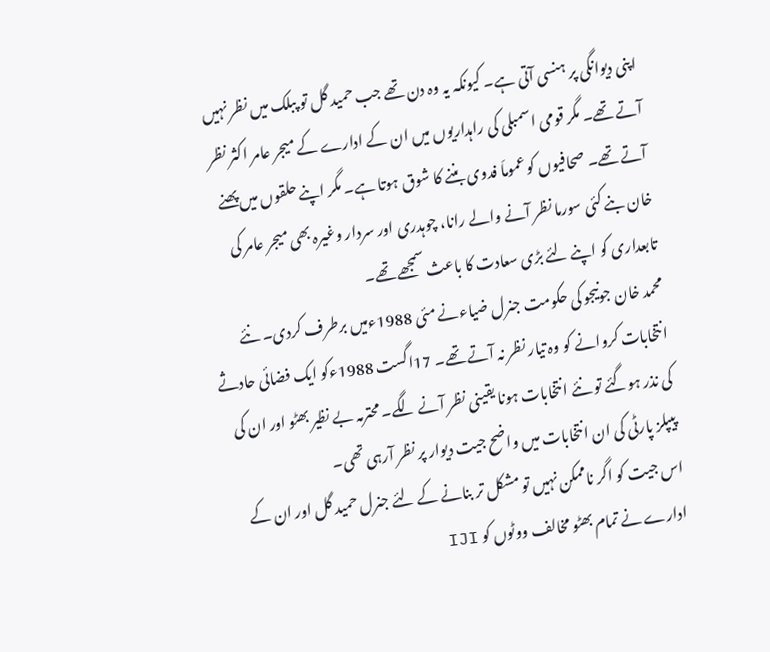اپنی دیوانگی پر ہنسی آتی ہے۔ کیونکہ یہ وہ دن تھے جب حمید گل تو پبلک میں نظر نہیں آتے تھے۔ مگر قومی اسمبلی کی راہداریوں میں ان کے ادارے کے میجر عامر اکثر نظر آتے تھے۔ صحافیوں کو عموماَ فدوی بننے کا شوق ہوتا ہے۔ مگر اپنے حلقوں میں پھنے خان بنے کئی سورما نظر آنے والے رانا، چوہدری اور سردار وغیرہ بھی میجر عامر کی تابعداری کو اپنے لئے بڑی سعادت کا باعث سمجھے تھے۔
محمد خان جونیجو کی حکومت جنرل ضیاءنے مئی 1988ءمیں برطرف کردی۔ نئے انتخابات کروانے کو وہ تیار نظر نہ آتے تھے۔ 17اگست 1988ءکو ایک فضائی حادثے کی نذر ہوگئے تو نئے انتخابات ہونا یقینی نظر آنے لگے۔ محترمہ بے نظیر بھٹو اور ان کی پیپلز پارٹی کی ان انتخابات میں واضح جیت دیوار پر نظر آرہی تھی۔
اس جیت کو اگر ناممکن نہیں تو مشکل تر بنانے کے لئے جنرل حمید گل اور ان کے ادارے نے تمام بھٹو مخالف ووٹوں کو IJI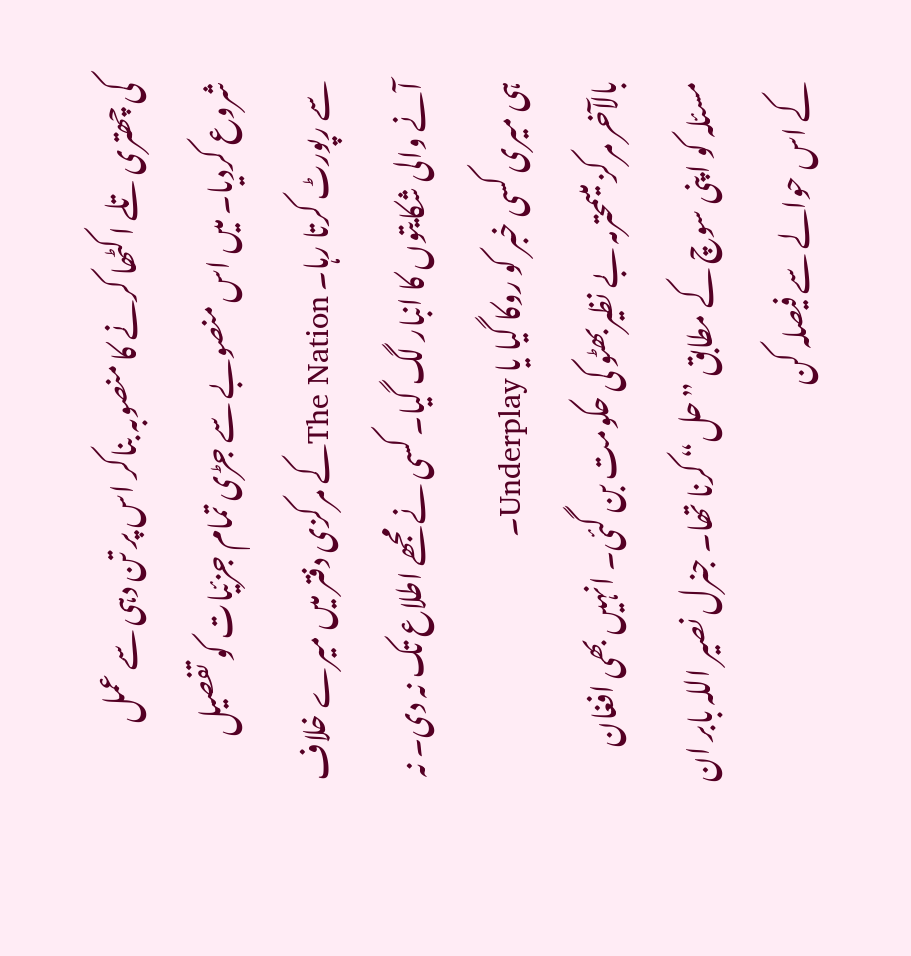کی چھتری تلے ا کٹھا کرنے کا منصوبہ بناکر اس پر تن دہی سے عمل شروع کردیا۔ میں اس منصوبے سے جڑی تمام جزئیات کو تفصیل سے رپورٹ کرتا رہا۔ The Nationکے مرکزی دفتر میں میرے خلاف آنے والی شکایتوں کا انبار لگ گیا۔ کسی نے مجھے اطلاع تک نہ دی۔ نہ ہی میری کسی خبر کو روکا گیا یا Underplay۔
بالآخر مرکز میںمحترمہ بے نظیربھٹو کی حکومت بن گئی۔ انہیں بھی افغان مسئلہ کو اپنی سوچ کے مطابق ”حل“ کرنا تھا۔ جنرل نصیر اللہ بابر ان کے اس حوالے سے فیصلہ کن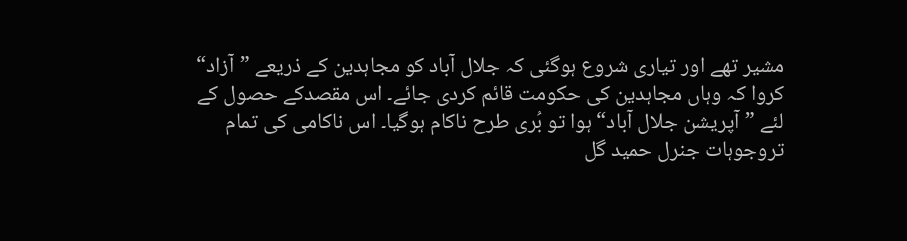مشیر تھے اور تیاری شروع ہوگئی کہ جلال آباد کو مجاہدین کے ذریعے ”آزاد“ کروا کہ وہاں مجاہدین کی حکومت قائم کردی جائے۔ اس مقصدکے حصول کے لئے ”آپریشن جلال آباد“ ہوا تو بُری طرح ناکام ہوگیا۔ اس ناکامی کی تمام تروجوہات جنرل حمید گل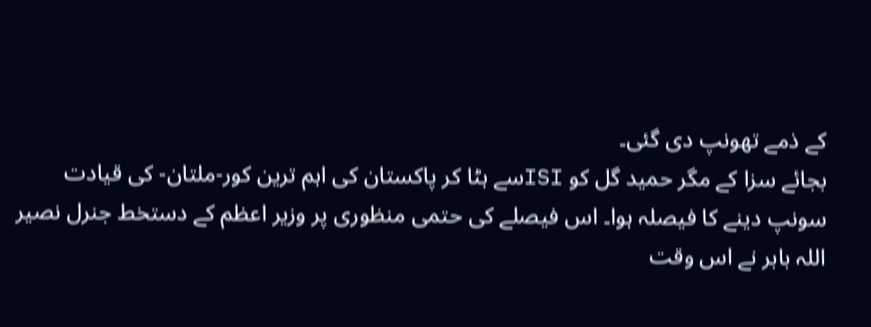کے ذمے تھونپ دی گئی۔
بجائے سزا کے مگر حمید گل کو ISIسے ہٹا کر پاکستان کی اہم ترین کور-ملتان- کی قیادت سونپ دینے کا فیصلہ ہوا۔ اس فیصلے کی حتمی منظوری پر وزیر اعظم کے دستخط جنرل نصیر اللہ بابر نے اس وقت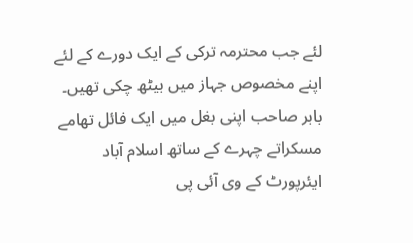لئے جب محترمہ ترکی کے ایک دورے کے لئے اپنے مخصوص جہاز میں بیٹھ چکی تھیں۔ بابر صاحب اپنی بغل میں ایک فائل تھامے مسکراتے چہرے کے ساتھ اسلام آباد ایئرپورٹ کے وی آئی پی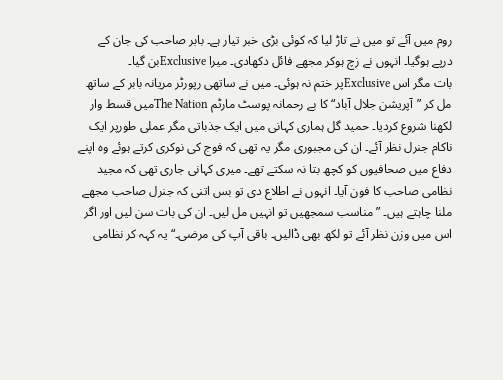روم میں آئے تو میں نے تاڑ لیا کہ کوئی بڑی خبر تیار ہے۔ بابر صاحب کی جان کے درپے ہوگیا۔ انہوں نے زچ ہوکر مجھے فائل دکھادی۔ میرا Exclusiveبن گیا۔
بات مگر اس Exclusiveپر ختم نہ ہوئی۔ میں نے ساتھی رپورٹر مریانہ بابر کے ساتھ مل کر ”آپریشن جلال آباد“ کا بے رحمانہ پوسٹ مارٹم The Nationمیں قسط وار لکھنا شروع کردیا۔ حمید گل ہماری کہانی میں ایک جذباتی مگر عملی طورپر ایک ناکام جنرل نظر آئے۔ ان کی مجبوری مگر یہ تھی کہ فوج کی نوکری کرتے ہوئے وہ اپنے دفاع میں صحافیوں کو کچھ بتا نہ سکتے تھے۔ میری کہانی جاری تھی کہ مجید نظامی صاحب کا فون آیا۔ انہوں نے اطلاع دی تو بس اتنی کہ جنرل صاحب مجھے ملنا چاہتے ہیں۔ ”مناسب سمجھیں تو انہیں مل لیں۔ ان کی بات سن لیں اور اگر اس میں وزن نظر آئے تو لکھ بھی ڈالیں۔ باقی آپ کی مرضی۔“ یہ کہہ کر نظامی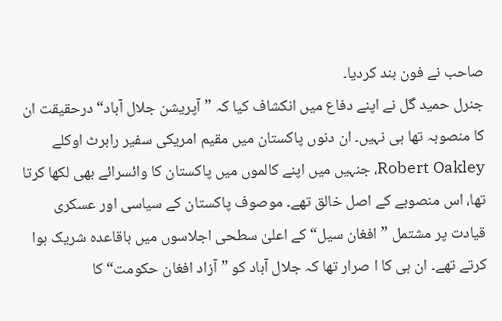صاحب نے فون بند کردیا۔
جنرل حمید گل نے اپنے دفاع میں انکشاف کیا کہ ”آپریشن جلال آباد“ درحقیقت ان کا منصوبہ تھا ہی نہیں۔ ان دنوں پاکستان میں مقیم امریکی سفیر رابرٹ اوکلے Robert Oakley، جنہیں میں اپنے کالموں میں پاکستان کا وائسرائے بھی لکھا کرتا تھا، اس منصوبے کے اصل خالق تھے۔ موصوف پاکستان کے سیاسی اور عسکری قیادت پر مشتمل ”افغان سیل“ کے اعلیٰ سطحی اجلاسوں میں باقاعدہ شریک ہوا کرتے تھے۔ ان ہی کا ا صرار تھا کہ جلال آباد کو ”آزاد افغان حکومت“ کا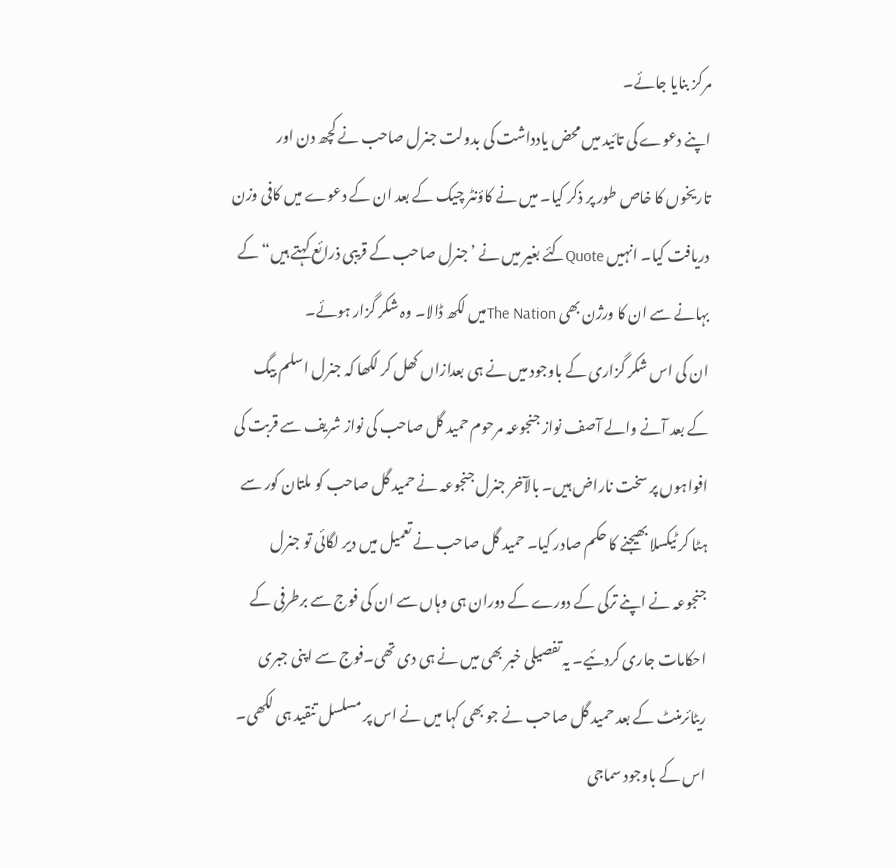مرکز بنایا جائے۔
اپنے دعوے کی تائید میں محض یادداشت کی بدولت جنرل صاحب نے کچھ دن اور تاریخوں کا خاص طور پر ذکر کیا۔ میں نے کاؤنٹر چیک کے بعد ان کے دعوے میں کافی وزن دریافت کیا۔ انہیں Quoteکئے بغیر میں نے ’جنرل صاحب کے قریبی ذرائع کہتے ہیں“ کے بہانے سے ان کا ورژن بھی The Nationمیں لکھ ڈالا۔ وہ شکر گزار ہوئے۔
ان کی اس شکر گزاری کے باوجود میں نے ہی بعدازاں کھل کر لکھا کہ جنرل اسلم بیگ کے بعد آنے والے آصف نواز جنجوعہ مرحوم حمید گل صاحب کی نواز شریف سے قربت کی افواہوں پر سخت ناراض ہیں۔ بالآخر جنرل جنجوعہ نے حمید گل صاحب کو ملتان کور سے ہٹا کر ٹیکسلا بھیجنے کا حکم صادر کیا۔ حمید گل صاحب نے تعمیل میں دیر لگائی تو جنرل جنجوعہ نے اپنے ترکی کے دورے کے دوران ہی وہاں سے ان کی فوج سے برطرفی کے احکامات جاری کردئیے۔ یہ تفصیلی خبر بھی میں نے ہی دی تھی۔فوج سے اپنی جبری ریٹائرمنٹ کے بعد حمید گل صاحب نے جو بھی کہا میں نے اس پر مسلسل تنقید ہی لکھی۔ اس کے باوجود سماجی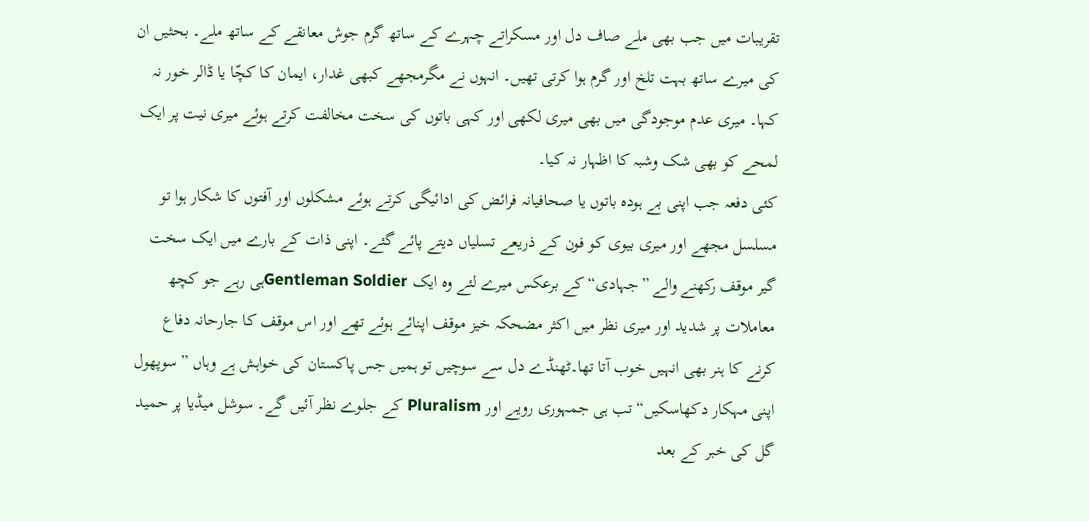تقریبات میں جب بھی ملے صاف دل اور مسکراتے چہرے کے ساتھ گرم جوش معانقے کے ساتھ ملے۔ بحثیں ان کی میرے ساتھ بہت تلخ اور گرم ہوا کرتی تھیں۔ انہوں نے مگرمجھے کبھی غدار، ایمان کا کچّا یا ڈالر خور نہ کہا۔ میری عدم موجودگی میں بھی میری لکھی اور کہی باتوں کی سخت مخالفت کرتے ہوئے میری نیت پر ایک لمحے کو بھی شک وشبہ کا اظہار نہ کیا۔
کئی دفعہ جب اپنی بے ہودہ باتوں یا صحافیانہ فرائض کی ادائیگی کرتے ہوئے مشکلوں اور آفتوں کا شکار ہوا تو مسلسل مجھے اور میری بیوی کو فون کے ذریعے تسلیاں دیتے پائے گئے۔ اپنی ذات کے بارے میں ایک سخت گیر موقف رکھنے والے ”جہادی“ کے برعکس میرے لئے وہ ایک Gentleman Soldierہی رہے جو کچھ معاملات پر شدید اور میری نظر میں اکثر مضحکہ خیز موقف اپنائے ہوئے تھے اور اس موقف کا جارحانہ دفاع کرنے کا ہنر بھی انہیں خوب آتا تھا۔ٹھنڈے دل سے سوچیں تو ہمیں جس پاکستان کی خواہش ہے وہاں ”سوپھول اپنی مہکار دکھاسکیں“ تب ہی جمہوری رویے اور Pluralism کے جلوے نظر آئیں گے۔ سوشل میڈیا پر حمید گل کی خبر کے بعد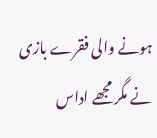ہونے والی فقرے بازی نے مگر مجھے اداس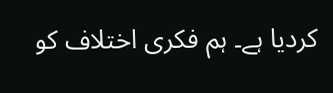کردیا ہے۔ ہم فکری اختلاف کو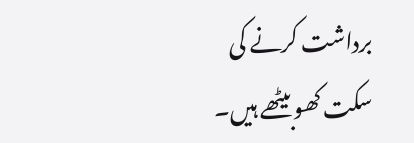برداشت کرنے کی سکت کھوبیٹھے ہیں۔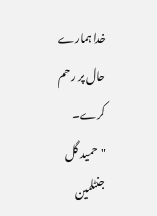خدا ہمارے حال پر رحم کرے۔
"حمید گل جنٹلمین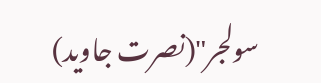سولجر"(نصرت جاوید)